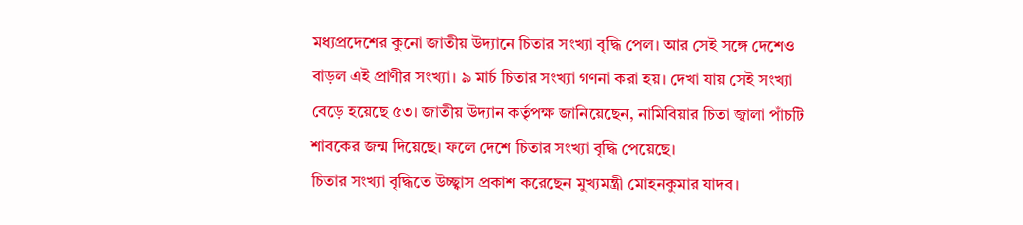মধ্যপ্রদেশের কুনো জাতীয় উদ্যানে চিতার সংখ্যা বৃদ্ধি পেল। আর সেই সঙ্গে দেশেও বাড়ল এই প্রাণীর সংখ্যা। ৯ মার্চ চিতার সংখ্যা গণনা করা হয়। দেখা যায় সেই সংখ্যা বেড়ে হয়েছে ৫৩। জাতীয় উদ্যান কর্তৃপক্ষ জানিয়েছেন, নামিবিয়ার চিতা জ্বালা পাঁচটি শাবকের জন্ম দিয়েছে। ফলে দেশে চিতার সংখ্যা বৃদ্ধি পেয়েছে।
চিতার সংখ্যা বৃদ্ধিতে উচ্ছ্বাস প্রকাশ করেছেন মুখ্যমন্ত্রী মোহনকুমার যাদব।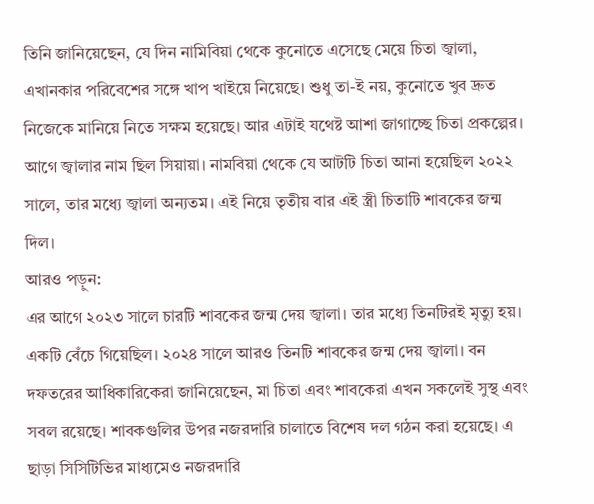তিনি জানিয়েছেন, যে দিন নামিবিয়া থেকে কুনোতে এসেছে মেয়ে চিতা জ্বালা, এখানকার পরিবেশের সঙ্গে খাপ খাইয়ে নিয়েছে। শুধু তা-ই নয়, কুনোতে খুব দ্রুত নিজেকে মানিয়ে নিতে সক্ষম হয়েছে। আর এটাই যথেষ্ট আশা জাগাচ্ছে চিতা প্রকল্পের। আগে জ্বালার নাম ছিল সিয়ায়া। নামবিয়া থেকে যে আটটি চিতা আনা হয়েছিল ২০২২ সালে, তার মধ্যে জ্বালা অন্যতম। এই নিয়ে তৃতীয় বার এই স্ত্রী চিতাটি শাবকের জন্ম দিল।
আরও পড়ুন:
এর আগে ২০২৩ সালে চারটি শাবকের জন্ম দেয় জ্বালা। তার মধ্যে তিনটিরই মৃত্যু হয়। একটি বেঁচে গিয়েছিল। ২০২৪ সালে আরও তিনটি শাবকের জন্ম দেয় জ্বালা। বন দফতরের আধিকারিকেরা জানিয়েছেন, মা চিতা এবং শাবকেরা এখন সকলেই সুস্থ এবং সবল রয়েছে। শাবকগুলির উপর নজরদারি চালাতে বিশেষ দল গঠন করা হয়েছে। এ ছাড়া সিসিটিভির মাধ্যমেও নজরদারি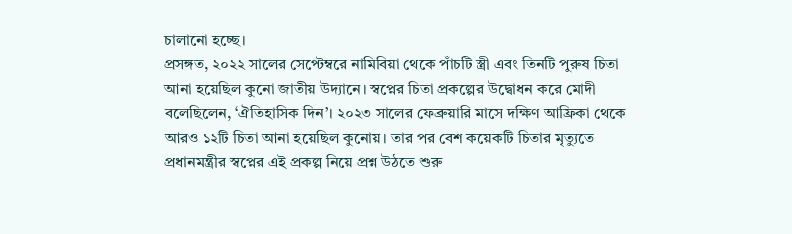চালানো হচ্ছে।
প্রসঙ্গত, ২০২২ সালের সেপ্টেম্বরে নামিবিয়া থেকে পাঁচটি স্ত্রী এবং তিনটি পুরুষ চিতা আনা হয়েছিল কুনো জাতীয় উদ্যানে। স্বপ্নের চিতা প্রকল্পের উদ্বোধন করে মোদী বলেছিলেন, ‘ঐতিহাসিক দিন’। ২০২৩ সালের ফেব্রুয়ারি মাসে দক্ষিণ আফ্রিকা থেকে আরও ১২টি চিতা আনা হয়েছিল কুনোয়। তার পর বেশ কয়েকটি চিতার মৃত্যুতে প্রধানমন্ত্রীর স্বপ্নের এই প্রকল্প নিয়ে প্রশ্ন উঠতে শুরু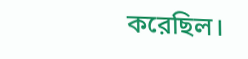করেছিল।